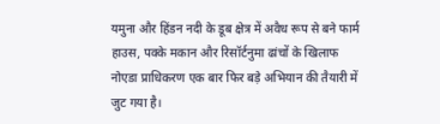यमुना और हिंडन नदी के डूब क्षेत्र में अवैध रूप से बने फार्म हाउस, पक्के मकान और रिसॉर्टनुमा ढांचों के खिलाफ नोएडा प्राधिकरण एक बार फिर बड़े अभियान की तैयारी में जुट गया है।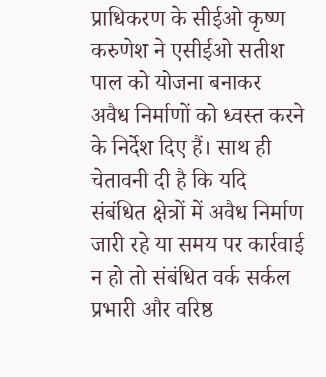प्राधिकरण के सीईओ कृष्ण करुणेश ने एसीईओ सतीश पाल को योजना बनाकर अवैध निर्माणों को ध्वस्त करने के निर्देश दिए हैं। साथ ही चेतावनी दी है कि यदि संबंधित क्षेत्रों में अवैध निर्माण जारी रहे या समय पर कार्रवाई न हो तो संबंधित वर्क सर्कल प्रभारी और वरिष्ठ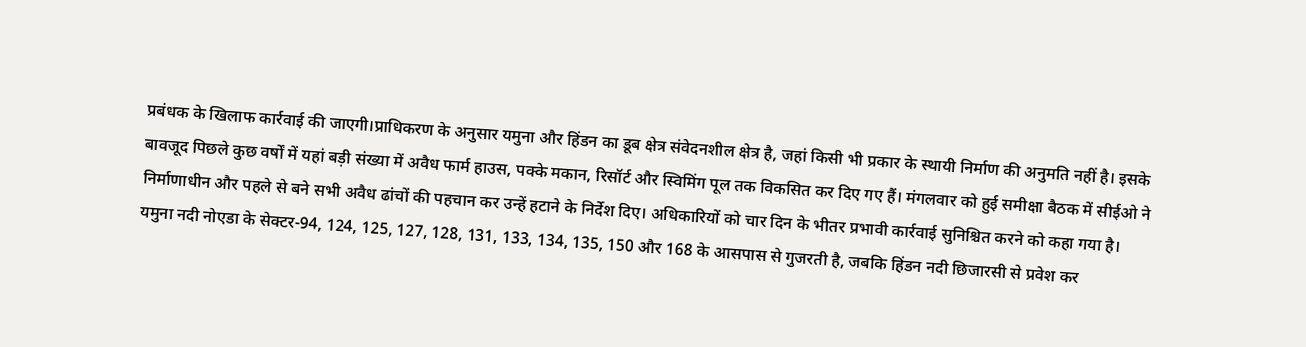प्रबंधक के खिलाफ कार्रवाई की जाएगी।प्राधिकरण के अनुसार यमुना और हिंडन का डूब क्षेत्र संवेदनशील क्षेत्र है, जहां किसी भी प्रकार के स्थायी निर्माण की अनुमति नहीं है। इसके बावजूद पिछले कुछ वर्षों में यहां बड़ी संख्या में अवैध फार्म हाउस, पक्के मकान, रिसॉर्ट और स्विमिंग पूल तक विकसित कर दिए गए हैं। मंगलवार को हुई समीक्षा बैठक में सीईओ ने निर्माणाधीन और पहले से बने सभी अवैध ढांचों की पहचान कर उन्हें हटाने के निर्देश दिए। अधिकारियों को चार दिन के भीतर प्रभावी कार्रवाई सुनिश्चित करने को कहा गया है। यमुना नदी नोएडा के सेक्टर-94, 124, 125, 127, 128, 131, 133, 134, 135, 150 और 168 के आसपास से गुजरती है, जबकि हिंडन नदी छिजारसी से प्रवेश कर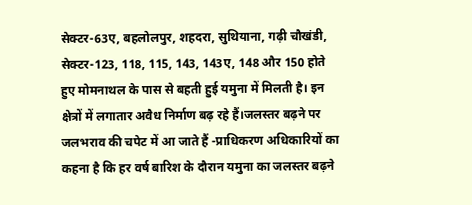सेक्टर-63ए, बहलोलपुर, शहदरा, सुथियाना, गढ़ी चौखंडी, सेक्टर-123, 118, 115, 143, 143ए, 148 और 150 होते हुए मोमनाथल के पास से बहती हुई यमुना में मिलती है। इन क्षेत्रों में लगातार अवैध निर्माण बढ़ रहे हैं।जलस्तर बढ़ने पर जलभराव की चपेट में आ जाते हैं -प्राधिकरण अधिकारियों का कहना है कि हर वर्ष बारिश के दौरान यमुना का जलस्तर बढ़ने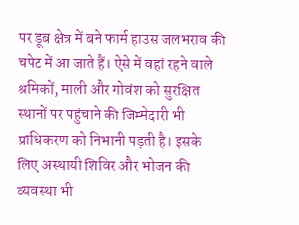पर डूब क्षेत्र में बने फार्म हाउस जलभराव की चपेट में आ जाते हैं। ऐसे में वहां रहने वाले श्रमिकों, माली और गोवंश को सुरक्षित स्थानों पर पहुंचाने की जिम्मेदारी भी प्राधिकरण को निभानी पड़ती है। इसके लिए अस्थायी शिविर और भोजन की व्यवस्था भी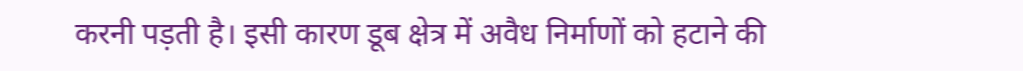करनी पड़ती है। इसी कारण डूब क्षेत्र में अवैध निर्माणों को हटाने की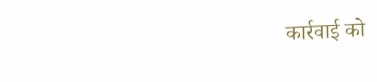कार्रवाई को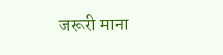जरूरी माना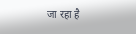जा रहा है